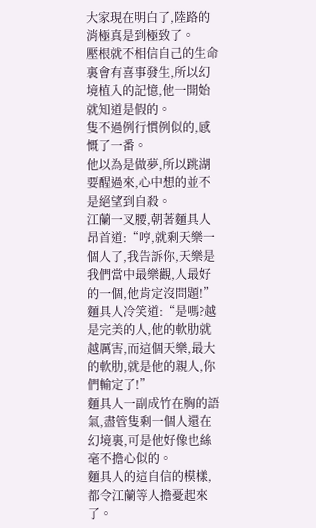大家現在明白了,陸路的消極真是到極致了。
壓根就不相信自己的生命裏會有喜事發生,所以幻境植入的記憶,他一開始就知道是假的。
隻不過例行慣例似的,感慨了一番。
他以為是做夢,所以跳湖要醒過來,心中想的並不是絕望到自殺。
江蘭一叉腰,朝著麵具人昂首道:“哼,就剩天樂一個人了,我告訴你,天樂是我們當中最樂觀,人最好的一個,他肯定沒問題!”
麵具人冷笑道:“是嗎?越是完美的人,他的軟肋就越厲害,而這個天樂,最大的軟肋,就是他的親人,你們輸定了!”
麵具人一副成竹在胸的語氣,盡管隻剩一個人還在幻境裏,可是他好像也絲毫不擔心似的。
麵具人的這自信的模樣,都令江蘭等人擔憂起來了。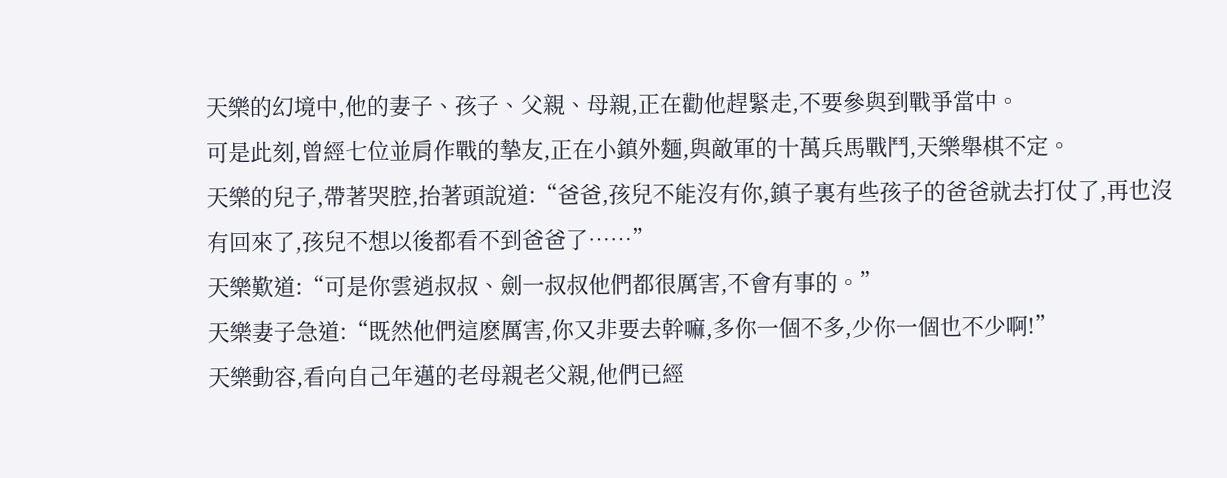天樂的幻境中,他的妻子、孩子、父親、母親,正在勸他趕緊走,不要參與到戰爭當中。
可是此刻,曾經七位並肩作戰的摯友,正在小鎮外麵,與敵軍的十萬兵馬戰鬥,天樂舉棋不定。
天樂的兒子,帶著哭腔,抬著頭說道:“爸爸,孩兒不能沒有你,鎮子裏有些孩子的爸爸就去打仗了,再也沒有回來了,孩兒不想以後都看不到爸爸了……”
天樂歎道:“可是你雲逍叔叔、劍一叔叔他們都很厲害,不會有事的。”
天樂妻子急道:“既然他們這麽厲害,你又非要去幹嘛,多你一個不多,少你一個也不少啊!”
天樂動容,看向自己年邁的老母親老父親,他們已經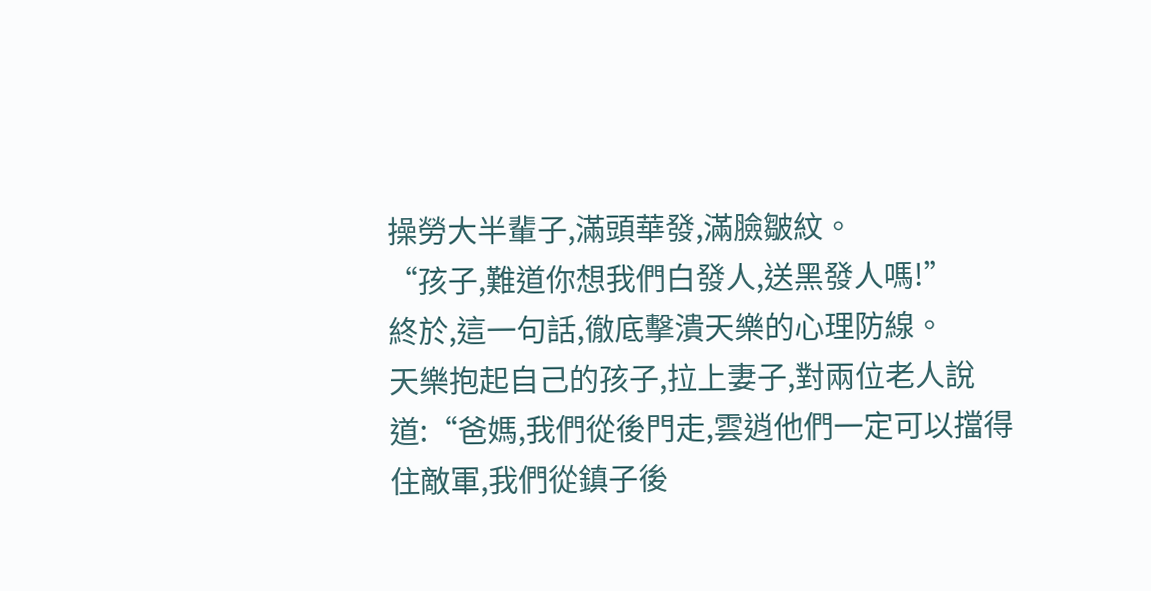操勞大半輩子,滿頭華發,滿臉皺紋。
“孩子,難道你想我們白發人,送黑發人嗎!”
終於,這一句話,徹底擊潰天樂的心理防線。
天樂抱起自己的孩子,拉上妻子,對兩位老人說道:“爸媽,我們從後門走,雲逍他們一定可以擋得住敵軍,我們從鎮子後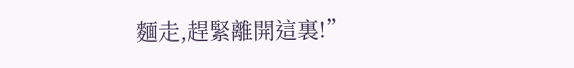麵走,趕緊離開這裏!”